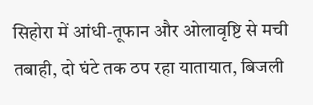सिहोरा में आंधी-तूफान और ओलावृष्टि से मची तबाही, दो घंटे तक ठप रहा यातायात, बिजली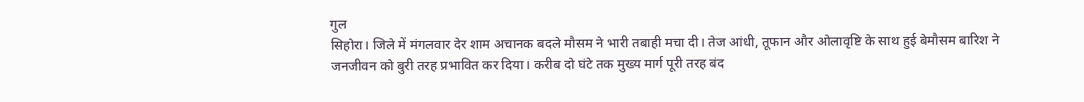गुल
सिहोरा। जिले में मंगलवार देर शाम अचानक बदले मौसम ने भारी तबाही मचा दी। तेज आंधी, तूफान और ओलावृष्टि के साथ हुई बेमौसम बारिश ने जनजीवन को बुरी तरह प्रभावित कर दिया। करीब दो घंटे तक मुख्य मार्ग पूरी तरह बंद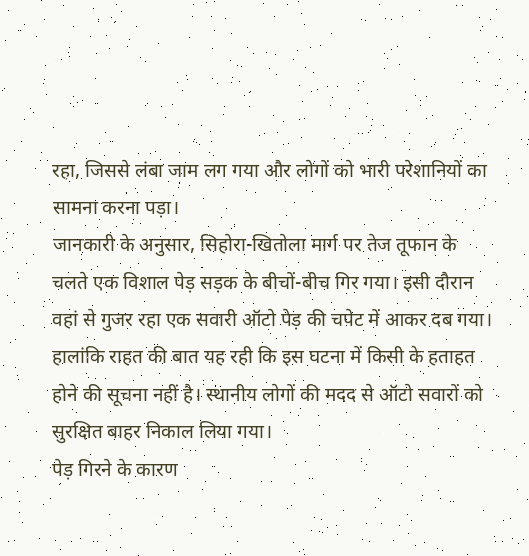रहा, जिससे लंबा जाम लग गया और लोगों को भारी परेशानियों का सामना करना पड़ा।
जानकारी के अनुसार, सिहोरा-खितोला मार्ग पर तेज तूफान के चलते एक विशाल पेड़ सड़क के बीचों-बीच गिर गया। इसी दौरान वहां से गुजर रहा एक सवारी ऑटो पेड़ की चपेट में आकर दब गया। हालांकि राहत की बात यह रही कि इस घटना में किसी के हताहत होने की सूचना नहीं है। स्थानीय लोगों की मदद से ऑटो सवारों को सुरक्षित बाहर निकाल लिया गया।
पेड़ गिरने के कारण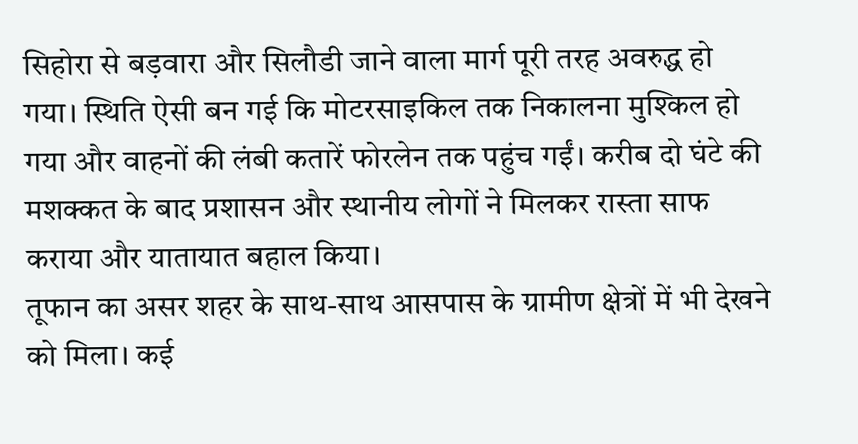सिहोरा से बड़वारा और सिलौडी जाने वाला मार्ग पूरी तरह अवरुद्ध हो गया। स्थिति ऐसी बन गई कि मोटरसाइकिल तक निकालना मुश्किल हो गया और वाहनों की लंबी कतारें फोरलेन तक पहुंच गईं। करीब दो घंटे की मशक्कत के बाद प्रशासन और स्थानीय लोगों ने मिलकर रास्ता साफ कराया और यातायात बहाल किया।
तूफान का असर शहर के साथ-साथ आसपास के ग्रामीण क्षेत्रों में भी देखने को मिला। कई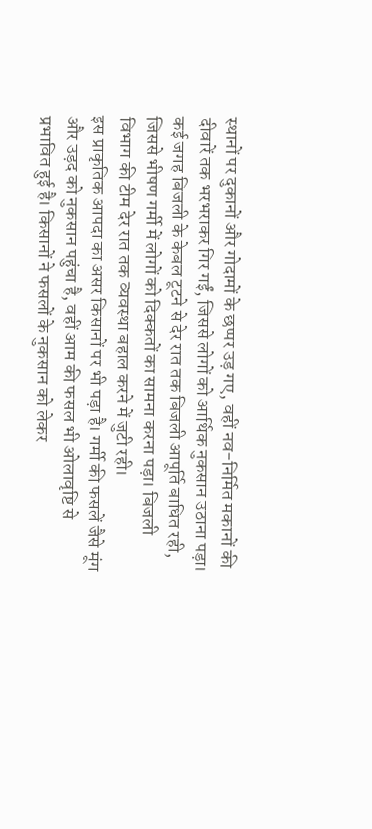स्थानों पर दुकानों और गोदामों के छप्पर उड़ गए, वहीं नव-निर्मित मकानों की दीवारें तक भरभराकर गिर गईं, जिससे लोगों को आर्थिक नुकसान उठाना पड़ा। कई जगह बिजली के केबल टूटने से देर रात तक बिजली आपूर्ति बाधित रही, जिससे भीषण गर्मी में लोगों को दिक्कतों का सामना करना पड़ा। बिजली विभाग की टीम देर रात तक व्यवस्था बहाल करने में जुटी रही।
इस प्राकृतिक आपदा का असर किसानों पर भी पड़ा है। गर्मी की फसलें जैसे मूंग और उड़द को नुकसान पहुंचा है, वहीं आम की फसल भी ओलावृष्टि से प्रभावित हुई है। किसानों ने फसलों के नुकसान को लेकर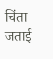चिंता जताई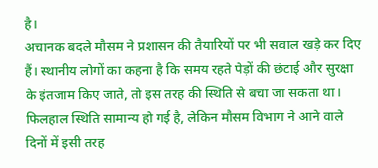है।
अचानक बदले मौसम ने प्रशासन की तैयारियों पर भी सवाल खड़े कर दिए हैं। स्थानीय लोगों का कहना है कि समय रहते पेड़ों की छंटाई और सुरक्षा के इंतजाम किए जाते, तो इस तरह की स्थिति से बचा जा सकता था। फिलहाल स्थिति सामान्य हो गई है, लेकिन मौसम विभाग ने आने वाले दिनों में इसी तरह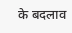के बदलाव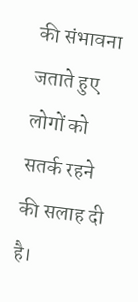की संभावना जताते हुए लोगों को सतर्क रहने की सलाह दी है।